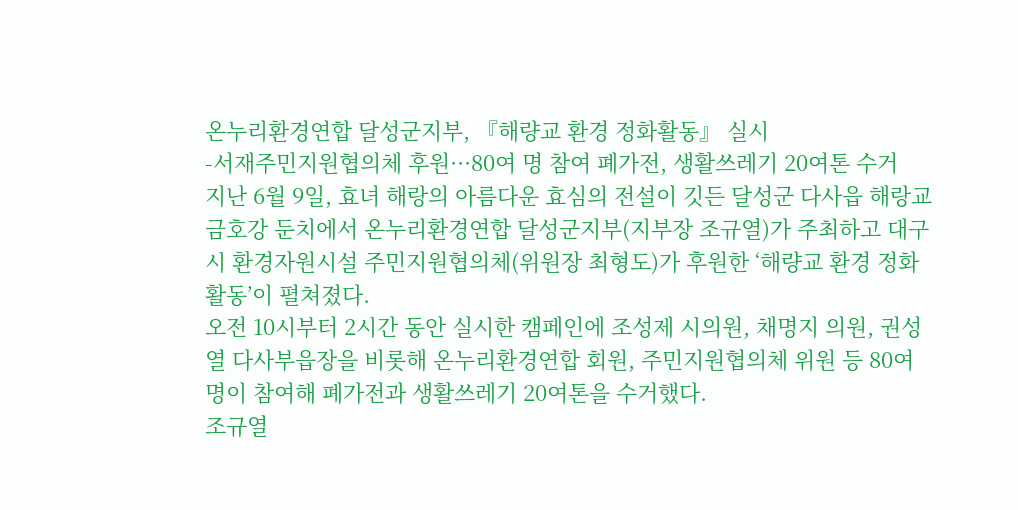온누리환경연합 달성군지부, 『해량교 환경 정화활동』 실시
-서재주민지원협의체 후원···80여 명 참여 폐가전, 생활쓰레기 20여톤 수거
지난 6월 9일, 효녀 해랑의 아름다운 효심의 전설이 깃든 달성군 다사읍 해랑교 금호강 둔치에서 온누리환경연합 달성군지부(지부장 조규열)가 주최하고 대구시 환경자원시설 주민지원협의체(위원장 최형도)가 후원한 ‘해량교 환경 정화활동’이 펼쳐졌다.
오전 10시부터 2시간 동안 실시한 캠페인에 조성제 시의원, 채명지 의원, 권성열 다사부읍장을 비롯해 온누리환경연합 회원, 주민지원협의체 위원 등 80여 명이 참여해 폐가전과 생활쓰레기 20여톤을 수거했다.
조규열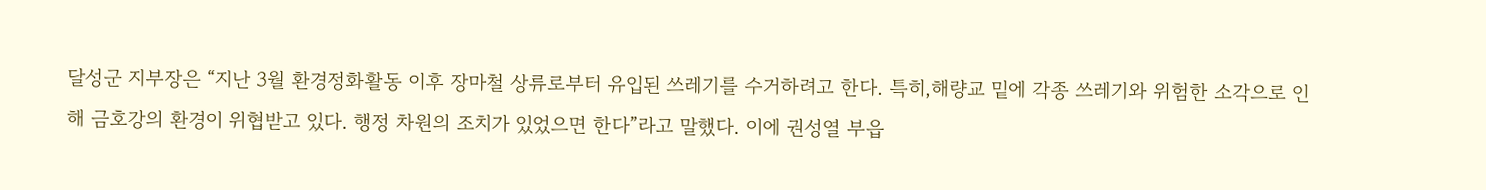달성군 지부장은 “지난 3월 환경정화활동 이후 장마철 상류로부터 유입된 쓰레기를 수거하려고 한다. 특히,해량교 밑에 각종 쓰레기와 위험한 소각으로 인해 금호강의 환경이 위협받고 있다. 행정 차원의 조치가 있었으면 한다”라고 말했다. 이에 권성열 부읍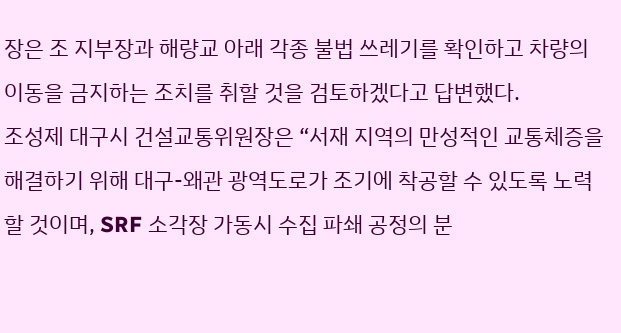장은 조 지부장과 해량교 아래 각종 불법 쓰레기를 확인하고 차량의 이동을 금지하는 조치를 취할 것을 검토하겠다고 답변했다.
조성제 대구시 건설교통위원장은 “서재 지역의 만성적인 교통체증을 해결하기 위해 대구-왜관 광역도로가 조기에 착공할 수 있도록 노력할 것이며, SRF 소각장 가동시 수집 파쇄 공정의 분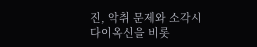진, 악취 문제와 소각시 다이옥신을 비롯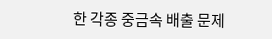한 각종 중금속 배출 문제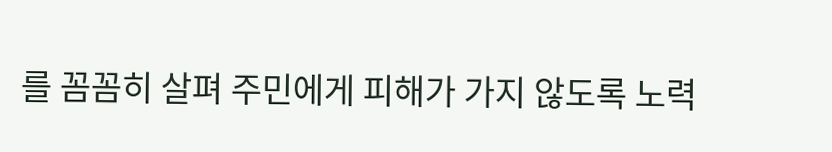를 꼼꼼히 살펴 주민에게 피해가 가지 않도록 노력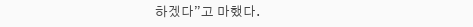하겠다”고 마했다.